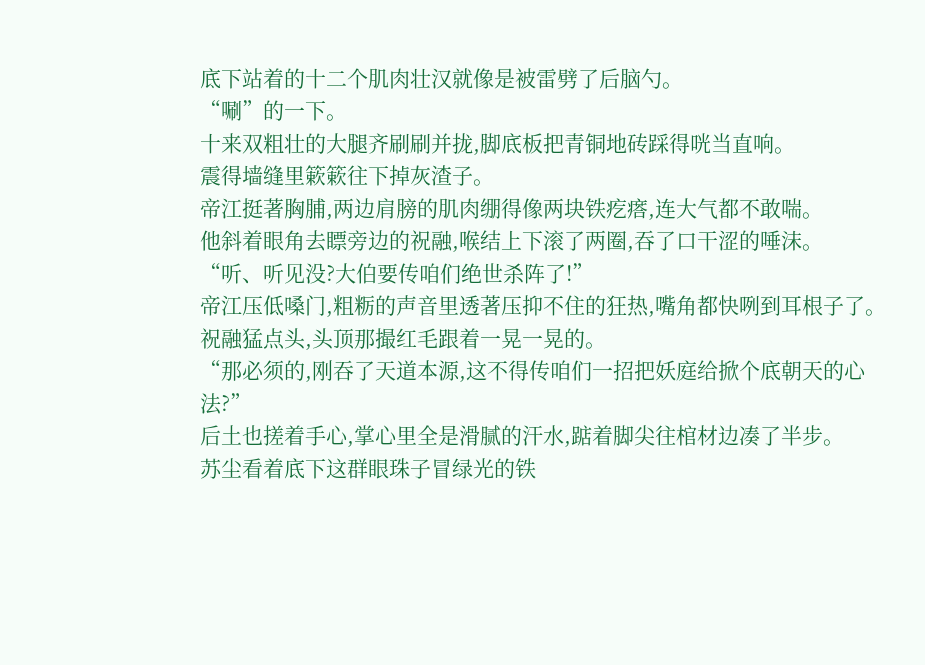底下站着的十二个肌肉壮汉就像是被雷劈了后脑勺。
“唰”的一下。
十来双粗壮的大腿齐刷刷并拢,脚底板把青铜地砖踩得咣当直响。
震得墙缝里簌簌往下掉灰渣子。
帝江挺著胸脯,两边肩膀的肌肉绷得像两块铁疙瘩,连大气都不敢喘。
他斜着眼角去瞟旁边的祝融,喉结上下滚了两圈,吞了口干涩的唾沫。
“听、听见没?大伯要传咱们绝世杀阵了!”
帝江压低嗓门,粗粝的声音里透著压抑不住的狂热,嘴角都快咧到耳根子了。
祝融猛点头,头顶那撮红毛跟着一晃一晃的。
“那必须的,刚吞了天道本源,这不得传咱们一招把妖庭给掀个底朝天的心法?”
后土也搓着手心,掌心里全是滑腻的汗水,踮着脚尖往棺材边凑了半步。
苏尘看着底下这群眼珠子冒绿光的铁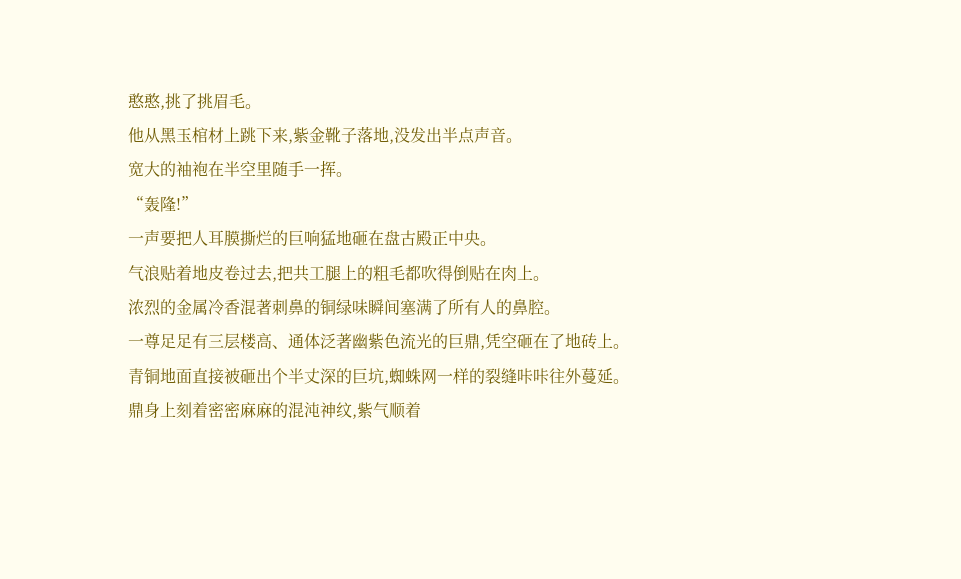憨憨,挑了挑眉毛。
他从黑玉棺材上跳下来,紫金靴子落地,没发出半点声音。
宽大的袖袍在半空里随手一挥。
“轰隆!”
一声要把人耳膜撕烂的巨响猛地砸在盘古殿正中央。
气浪贴着地皮卷过去,把共工腿上的粗毛都吹得倒贴在肉上。
浓烈的金属冷香混著刺鼻的铜绿味瞬间塞满了所有人的鼻腔。
一尊足足有三层楼高、通体泛著幽紫色流光的巨鼎,凭空砸在了地砖上。
青铜地面直接被砸出个半丈深的巨坑,蜘蛛网一样的裂缝咔咔往外蔓延。
鼎身上刻着密密麻麻的混沌神纹,紫气顺着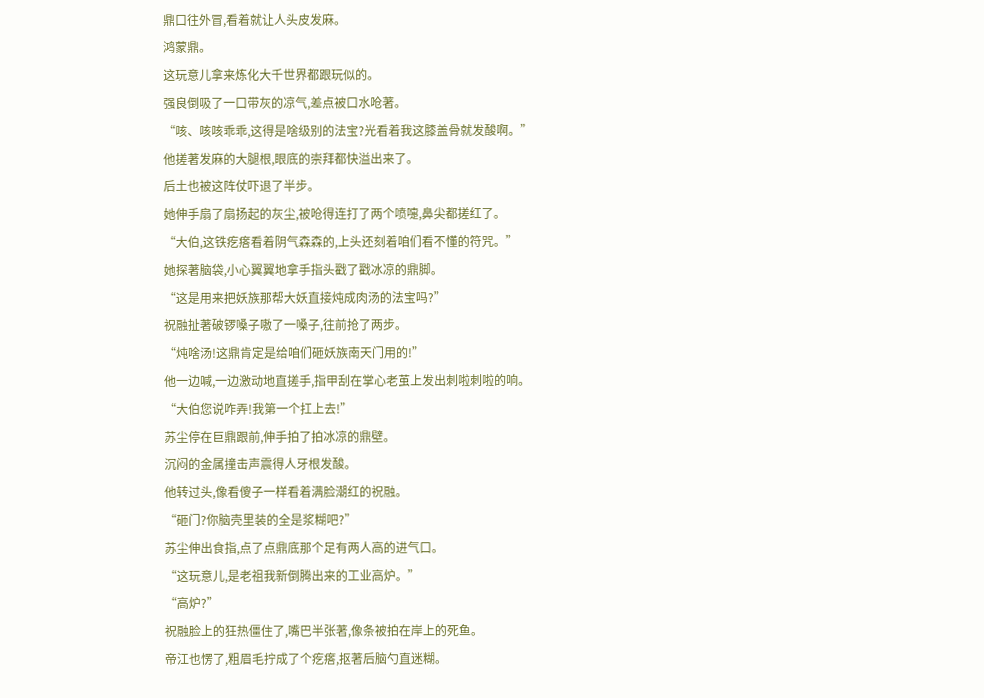鼎口往外冒,看着就让人头皮发麻。
鸿蒙鼎。
这玩意儿拿来炼化大千世界都跟玩似的。
强良倒吸了一口带灰的凉气,差点被口水呛著。
“咳、咳咳乖乖,这得是啥级别的法宝?光看着我这膝盖骨就发酸啊。”
他搓著发麻的大腿根,眼底的崇拜都快溢出来了。
后土也被这阵仗吓退了半步。
她伸手扇了扇扬起的灰尘,被呛得连打了两个喷嚏,鼻尖都搓红了。
“大伯,这铁疙瘩看着阴气森森的,上头还刻着咱们看不懂的符咒。”
她探著脑袋,小心翼翼地拿手指头戳了戳冰凉的鼎脚。
“这是用来把妖族那帮大妖直接炖成肉汤的法宝吗?”
祝融扯著破锣嗓子嗷了一嗓子,往前抢了两步。
“炖啥汤!这鼎肯定是给咱们砸妖族南天门用的!”
他一边喊,一边激动地直搓手,指甲刮在掌心老茧上发出刺啦刺啦的响。
“大伯您说咋弄!我第一个扛上去!”
苏尘停在巨鼎跟前,伸手拍了拍冰凉的鼎壁。
沉闷的金属撞击声震得人牙根发酸。
他转过头,像看傻子一样看着满脸潮红的祝融。
“砸门?你脑壳里装的全是浆糊吧?”
苏尘伸出食指,点了点鼎底那个足有两人高的进气口。
“这玩意儿,是老祖我新倒腾出来的工业高炉。”
“高炉?”
祝融脸上的狂热僵住了,嘴巴半张著,像条被拍在岸上的死鱼。
帝江也愣了,粗眉毛拧成了个疙瘩,抠著后脑勺直迷糊。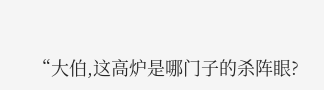“大伯,这高炉是哪门子的杀阵眼?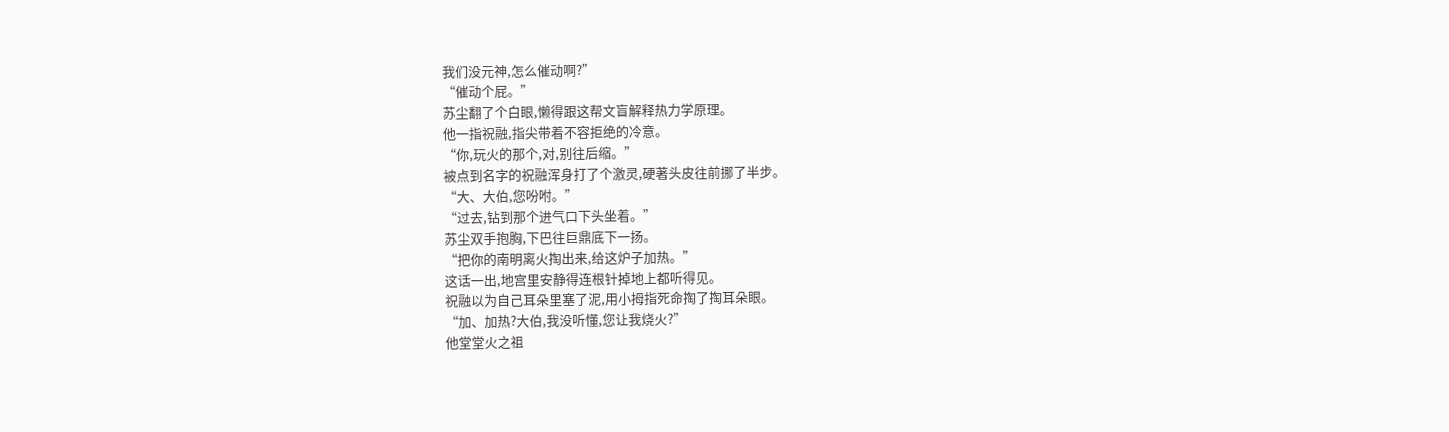我们没元神,怎么催动啊?”
“催动个屁。”
苏尘翻了个白眼,懒得跟这帮文盲解释热力学原理。
他一指祝融,指尖带着不容拒绝的冷意。
“你,玩火的那个,对,别往后缩。”
被点到名字的祝融浑身打了个激灵,硬著头皮往前挪了半步。
“大、大伯,您吩咐。”
“过去,钻到那个进气口下头坐着。”
苏尘双手抱胸,下巴往巨鼎底下一扬。
“把你的南明离火掏出来,给这炉子加热。”
这话一出,地宫里安静得连根针掉地上都听得见。
祝融以为自己耳朵里塞了泥,用小拇指死命掏了掏耳朵眼。
“加、加热?大伯,我没听懂,您让我烧火?”
他堂堂火之祖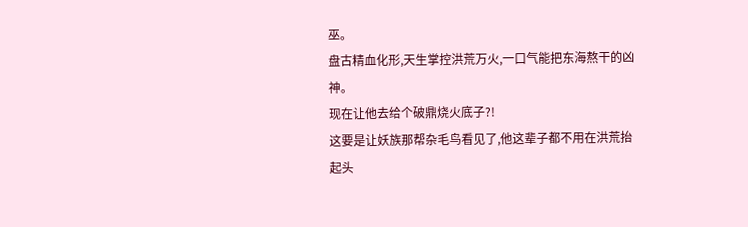巫。
盘古精血化形,天生掌控洪荒万火,一口气能把东海熬干的凶神。
现在让他去给个破鼎烧火底子?!
这要是让妖族那帮杂毛鸟看见了,他这辈子都不用在洪荒抬起头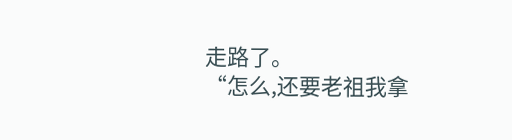走路了。
“怎么,还要老祖我拿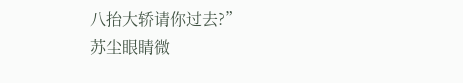八抬大轿请你过去?”
苏尘眼睛微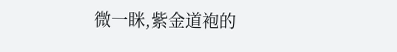微一眯,紫金道袍的